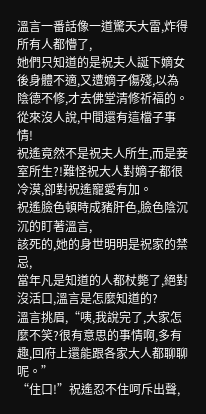溫言一番話像一道驚天大雷,炸得所有人都懵了,
她們只知道的是祝夫人誕下嫡女後身體不適,又遭嫡子傷殘,以為陰德不修,才去佛堂清修祈福的。
從來沒人說,中間還有這檔子事情!
祝遙竟然不是祝夫人所生,而是妾室所生?!難怪祝大人對嫡子都很冷漠,卻對祝遙寵愛有加。
祝遙臉色頓時成豬肝色,臉色陰沉沉的盯著溫言,
該死的,她的身世明明是祝家的禁忌,
當年凡是知道的人都杖斃了,絕對沒活口,溫言是怎麼知道的?
溫言挑眉,“咦,我說完了,大家怎麼不笑?很有意思的事情啊,多有趣,回府上還能跟各家大人都聊聊呢。”
“住口!”祝遙忍不住呵斥出聲,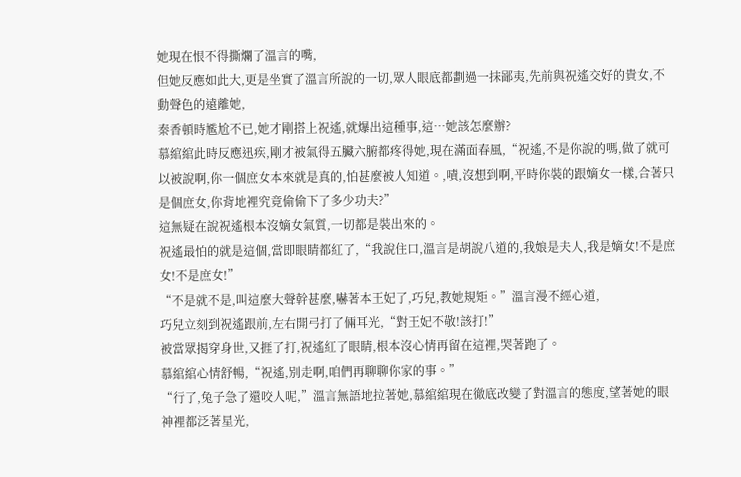她現在恨不得撕爛了溫言的嘴,
但她反應如此大,更是坐實了溫言所說的一切,眾人眼底都劃過一抹鄙夷,先前與祝遙交好的貴女,不動聲色的遠離她,
秦香頓時尷尬不已,她才剛搭上祝遙,就爆出這種事,這…她該怎麼辦?
慕綰綰此時反應迅疾,剛才被氣得五臟六腑都疼得她,現在滿面春風,“祝遙,不是你說的嗎,做了就可以被說啊,你一個庶女本來就是真的,怕甚麼被人知道。,嘖,沒想到啊,平時你裝的跟嫡女一樣,合著只是個庶女,你背地裡究竟偷偷下了多少功夫?”
這無疑在說祝遙根本沒嫡女氣質,一切都是裝出來的。
祝遙最怕的就是這個,當即眼睛都紅了,“我說住口,溫言是胡說八道的,我娘是夫人,我是嫡女!不是庶女!不是庶女!”
“不是就不是,叫這麼大聲幹甚麼,嚇著本王妃了,巧兒,教她規矩。”溫言漫不經心道,
巧兒立刻到祝遙跟前,左右開弓打了倆耳光,“對王妃不敬!該打!”
被當眾揭穿身世,又捱了打,祝遙紅了眼睛,根本沒心情再留在這裡,哭著跑了。
慕綰綰心情舒暢,“祝遙,別走啊,咱們再聊聊你家的事。”
“行了,兔子急了還咬人呢,”溫言無語地拉著她,慕綰綰現在徹底改變了對溫言的態度,望著她的眼神裡都泛著星光,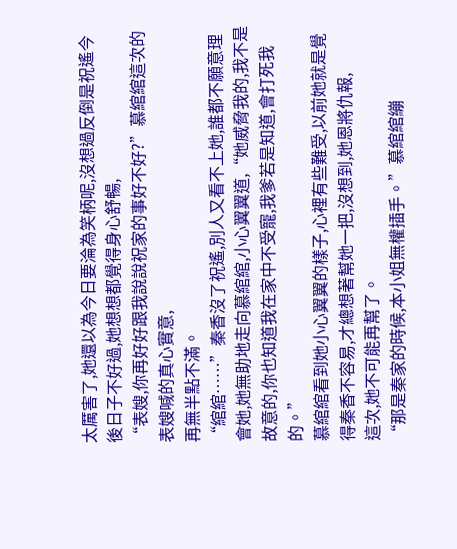太厲害了,她還以為今日要淪為笑柄呢,沒想過反倒是祝遙今後日子不好過,她想想都覺得身心舒暢,
“表嫂,你再好好跟我說說祝家的事好不好?”慕綰綰這次的表嫂喊的真心實意,
再無半點不滿。
“綰綰……”秦香沒了祝遙,別人又看不上她,誰都不願意理會她,她無助地走向慕綰綰,小心翼翼道,“她威脅我的,我不是故意的,你也知道我在家中不受寵,我爹若是知道,會打死我的。”
慕綰綰看到她小心翼翼的樣子,心裡有些難受,以前她就是覺得秦香不容易,才總想著幫她一把,沒想到,她恩將仇報,
這次,她不可能再幫了。
“那是秦家的時候,本小姐無權插手。”慕綰綰繃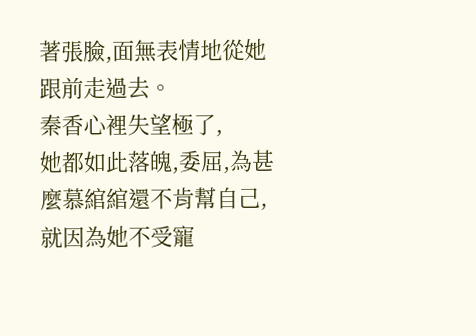著張臉,面無表情地從她跟前走過去。
秦香心裡失望極了,
她都如此落魄,委屈,為甚麼慕綰綰還不肯幫自己,就因為她不受寵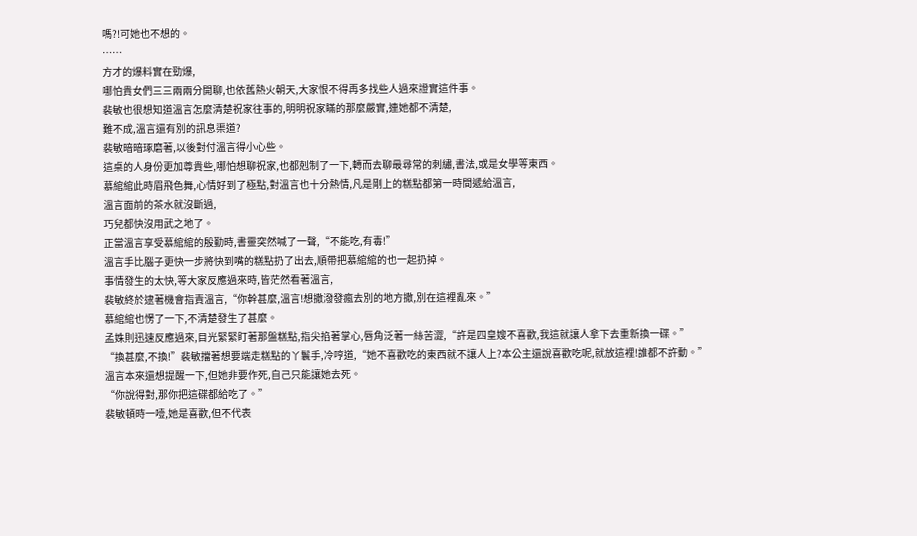嗎?!可她也不想的。
……
方才的爆料實在勁爆,
哪怕貴女們三三兩兩分開聊,也依舊熱火朝天,大家恨不得再多找些人過來證實這件事。
裴敏也很想知道溫言怎麼清楚祝家往事的,明明祝家瞞的那麼嚴實,連她都不清楚,
難不成,溫言還有別的訊息渠道?
裴敏暗暗琢磨著,以後對付溫言得小心些。
這桌的人身份更加尊貴些,哪怕想聊祝家,也都剋制了一下,轉而去聊最尋常的刺繡,書法,或是女學等東西。
慕綰綰此時眉飛色舞,心情好到了極點,對溫言也十分熱情,凡是剛上的糕點都第一時間遞給溫言,
溫言面前的茶水就沒斷過,
巧兒都快沒用武之地了。
正當溫言享受慕綰綰的殷勤時,書靈突然喊了一聲,“不能吃,有毒!”
溫言手比腦子更快一步將快到嘴的糕點扔了出去,順帶把慕綰綰的也一起扔掉。
事情發生的太快,等大家反應過來時,皆茫然看著溫言,
裴敏終於逮著機會指責溫言,“你幹甚麼,溫言!想撒潑發瘋去別的地方撒,別在這裡亂來。”
慕綰綰也愣了一下,不清楚發生了甚麼。
孟姝則迅速反應過來,目光緊緊盯著那盤糕點,指尖掐著掌心,唇角泛著一絲苦澀,“許是四皇嫂不喜歡,我這就讓人拿下去重新換一碟。”
“換甚麼,不換!”裴敏擋著想要端走糕點的丫鬟手,冷哼道,“她不喜歡吃的東西就不讓人上?本公主還說喜歡吃呢,就放這裡!誰都不許動。”
溫言本來還想提醒一下,但她非要作死,自己只能讓她去死。
“你說得對,那你把這碟都給吃了。”
裴敏頓時一噎,她是喜歡,但不代表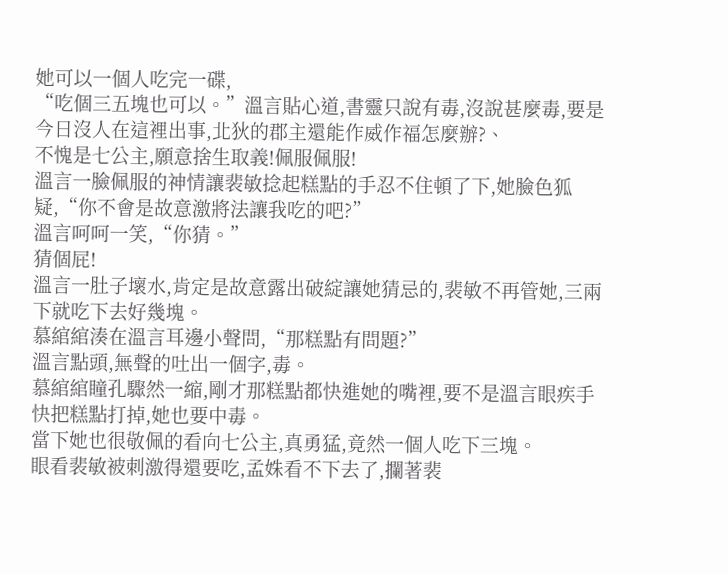她可以一個人吃完一碟,
“吃個三五塊也可以。”溫言貼心道,書靈只說有毒,沒說甚麼毒,要是今日沒人在這裡出事,北狄的郡主還能作威作福怎麼辦?、
不愧是七公主,願意捨生取義!佩服佩服!
溫言一臉佩服的神情讓裴敏捻起糕點的手忍不住頓了下,她臉色狐疑,“你不會是故意激將法讓我吃的吧?”
溫言呵呵一笑,“你猜。”
猜個屁!
溫言一肚子壞水,肯定是故意露出破綻讓她猜忌的,裴敏不再管她,三兩下就吃下去好幾塊。
慕綰綰湊在溫言耳邊小聲問,“那糕點有問題?”
溫言點頭,無聲的吐出一個字,毒。
慕綰綰瞳孔驟然一縮,剛才那糕點都快進她的嘴裡,要不是溫言眼疾手快把糕點打掉,她也要中毒。
當下她也很敬佩的看向七公主,真勇猛,竟然一個人吃下三塊。
眼看裴敏被刺激得還要吃,孟姝看不下去了,攔著裴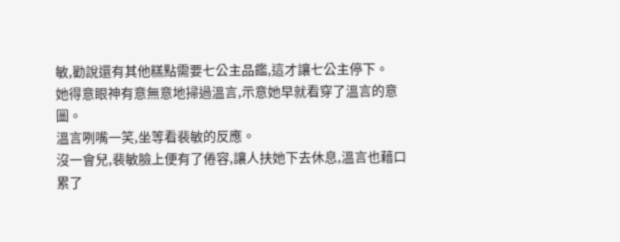敏,勸說還有其他糕點需要七公主品鑑,這才讓七公主停下。
她得意眼神有意無意地掃過溫言,示意她早就看穿了溫言的意圖。
溫言咧嘴一笑,坐等看裴敏的反應。
沒一會兒,裴敏臉上便有了倦容,讓人扶她下去休息,溫言也藉口累了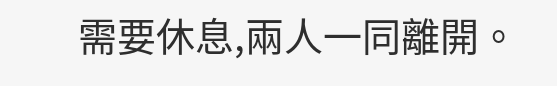需要休息,兩人一同離開。